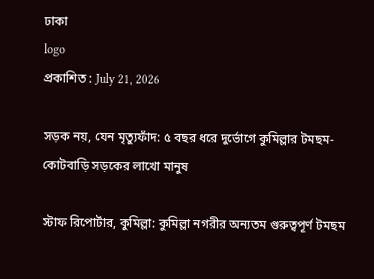ঢাকা
logo
প্রকাশিত : July 21, 2026

সড়ক নয়, যেন মৃত্যুফাঁদ: ৫ বছর ধরে দুর্ভোগে কুমিল্লার টমছম-কোটবাড়ি সড়কের লাখো মানুষ

স্টাফ রিপোর্টার, কুমিল্লা: কুমিল্লা নগরীর অন্যতম গুরুত্বপূর্ণ টমছম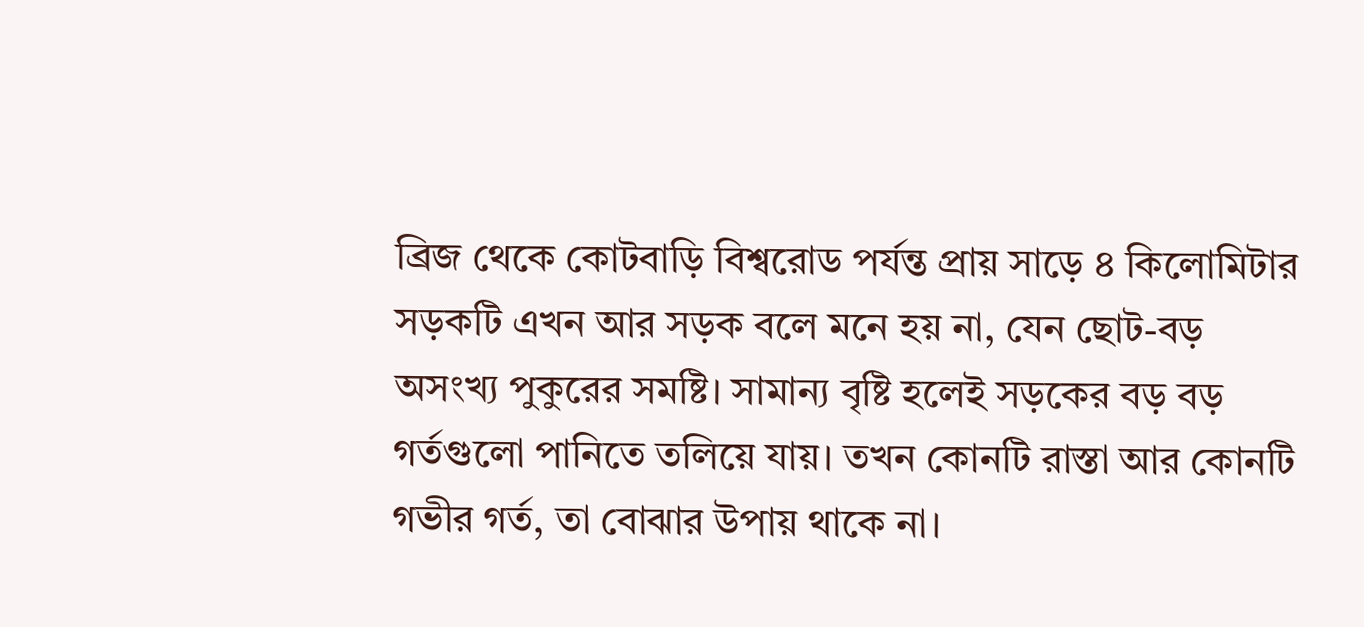ব্রিজ থেকে কোটবাড়ি বিশ্বরোড পর্যন্ত প্রায় সাড়ে ৪ কিলোমিটার সড়কটি এখন আর সড়ক বলে মনে হয় না, যেন ছোট-বড় অসংখ্য পুকুরের সমষ্টি। সামান্য বৃষ্টি হলেই সড়কের বড় বড় গর্তগুলো পানিতে তলিয়ে যায়। তখন কোনটি রাস্তা আর কোনটি গভীর গর্ত, তা বোঝার উপায় থাকে না।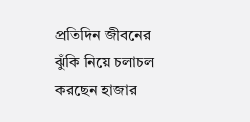প্রতিদিন জীবনের ঝুঁকি নিয়ে চলাচল করছেন হাজার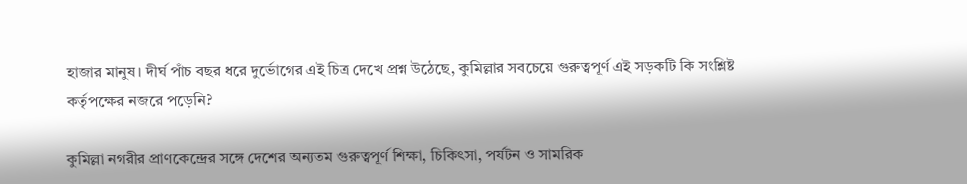হাজার মানুষ। দীর্ঘ পাঁচ বছর ধরে দুর্ভোগের এই চিত্র দেখে প্রশ্ন উঠেছে, কুমিল্লার সবচেয়ে গুরুত্বপূর্ণ এই সড়কটি কি সংশ্লিষ্ট কর্তৃপক্ষের নজরে পড়েনি?

কুমিল্লা নগরীর প্রাণকেন্দ্রের সঙ্গে দেশের অন্যতম গুরুত্বপূর্ণ শিক্ষা, চিকিৎসা, পর্যটন ও সামরিক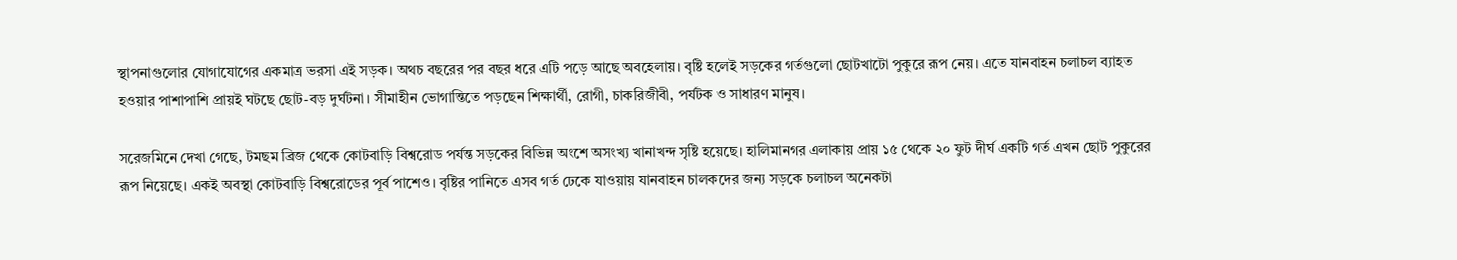স্থাপনাগুলোর যোগাযোগের একমাত্র ভরসা এই সড়ক। অথচ বছরের পর বছর ধরে এটি পড়ে আছে অবহেলায়। বৃষ্টি হলেই সড়কের গর্তগুলো ছোটখাটো পুকুরে রূপ নেয়। এতে যানবাহন চলাচল ব্যাহত হওয়ার পাশাপাশি প্রায়ই ঘটছে ছোট-বড় দুর্ঘটনা। সীমাহীন ভোগান্তিতে পড়ছেন শিক্ষার্থী, রোগী, চাকরিজীবী, পর্যটক ও সাধারণ মানুষ।

সরেজমিনে দেখা গেছে, টমছম ব্রিজ থেকে কোটবাড়ি বিশ্বরোড পর্যন্ত সড়কের বিভিন্ন অংশে অসংখ্য খানাখন্দ সৃষ্টি হয়েছে। হালিমানগর এলাকায় প্রায় ১৫ থেকে ২০ ফুট দীর্ঘ একটি গর্ত এখন ছোট পুকুরের রূপ নিয়েছে। একই অবস্থা কোটবাড়ি বিশ্বরোডের পূর্ব পাশেও। বৃষ্টির পানিতে এসব গর্ত ঢেকে যাওয়ায় যানবাহন চালকদের জন্য সড়কে চলাচল অনেকটা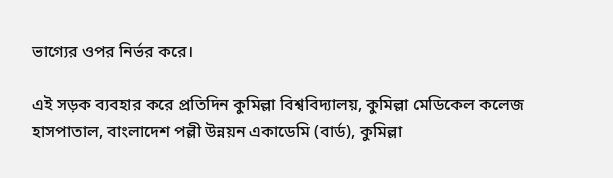ভাগ্যের ওপর নির্ভর করে।

এই সড়ক ব্যবহার করে প্রতিদিন কুমিল্লা বিশ্ববিদ্যালয়, কুমিল্লা মেডিকেল কলেজ হাসপাতাল, বাংলাদেশ পল্লী উন্নয়ন একাডেমি (বার্ড), কুমিল্লা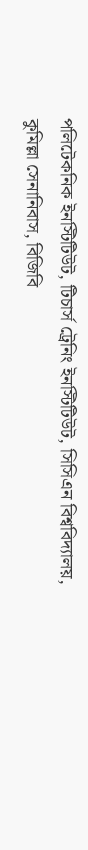পলিটেকনিক ইনস্টিটিউট, টিচার্স ট্রেনিং ইনস্টিটিউট, সিসিএন বিশ্ববিদ্যালয়, কুমিল্লা সেনানিবাস, বিজিবি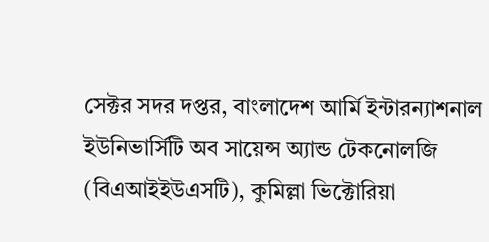সেক্টর সদর দপ্তর, বাংলাদেশ আর্মি ইন্টারন্যাশনাল ইউনিভার্সিটি অব সায়েন্স অ্যান্ড টেকনোলজি (বিএআইইউএসটি), কুমিল্লা ভিক্টোরিয়া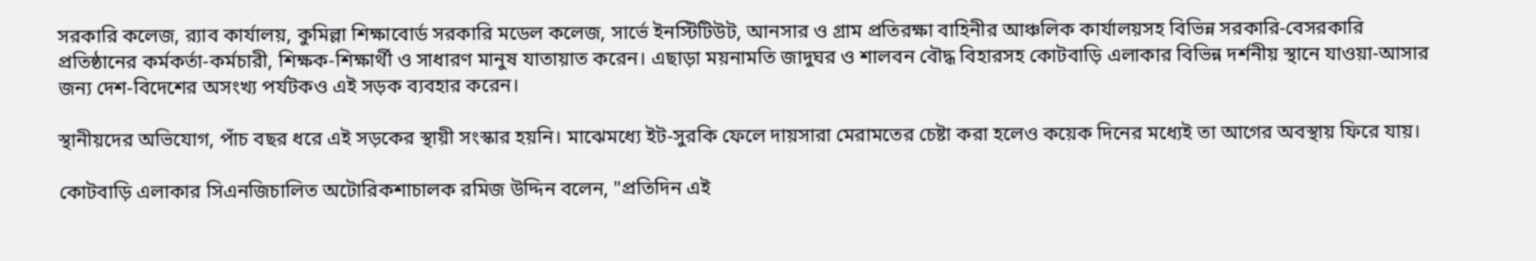সরকারি কলেজ, র‍্যাব কার্যালয়, কুমিল্লা শিক্ষাবোর্ড সরকারি মডেল কলেজ, সার্ভে ইনস্টিটিউট, আনসার ও গ্রাম প্রতিরক্ষা বাহিনীর আঞ্চলিক কার্যালয়সহ বিভিন্ন সরকারি-বেসরকারি প্রতিষ্ঠানের কর্মকর্তা-কর্মচারী, শিক্ষক-শিক্ষার্থী ও সাধারণ মানুষ যাতায়াত করেন। এছাড়া ময়নামতি জাদুঘর ও শালবন বৌদ্ধ বিহারসহ কোটবাড়ি এলাকার বিভিন্ন দর্শনীয় স্থানে যাওয়া-আসার জন্য দেশ-বিদেশের অসংখ্য পর্যটকও এই সড়ক ব্যবহার করেন।

স্থানীয়দের অভিযোগ, পাঁচ বছর ধরে এই সড়কের স্থায়ী সংস্কার হয়নি। মাঝেমধ্যে ইট-সুরকি ফেলে দায়সারা মেরামতের চেষ্টা করা হলেও কয়েক দিনের মধ্যেই তা আগের অবস্থায় ফিরে যায়।

কোটবাড়ি এলাকার সিএনজিচালিত অটোরিকশাচালক রমিজ উদ্দিন বলেন, "প্রতিদিন এই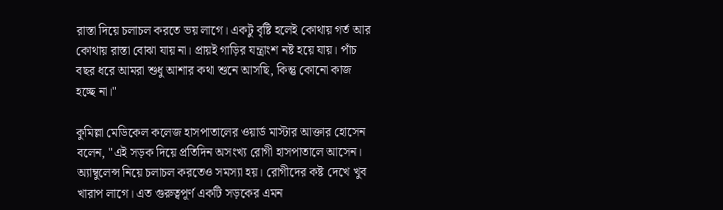রাস্তা দিয়ে চলাচল করতে ভয় লাগে। একটু বৃষ্টি হলেই কোথায় গর্ত আর কোথায় রাস্তা বোঝা যায় না। প্রায়ই গাড়ির যন্ত্রাংশ নষ্ট হয়ে যায়। পাঁচ বছর ধরে আমরা শুধু আশার কথা শুনে আসছি, কিন্তু কোনো কাজ হচ্ছে না।"

কুমিল্লা মেডিকেল কলেজ হাসপাতালের ওয়ার্ড মাস্টার আক্তার হোসেন বলেন, "এই সড়ক দিয়ে প্রতিদিন অসংখ্য রোগী হাসপাতালে আসেন। অ্যাম্বুলেন্স নিয়ে চলাচল করতেও সমস্যা হয়। রোগীদের কষ্ট দেখে খুব খারাপ লাগে। এত গুরুত্বপূর্ণ একটি সড়কের এমন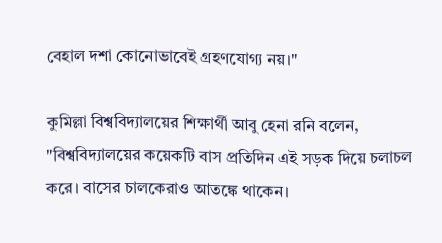বেহাল দশা কোনোভাবেই গ্রহণযোগ্য নয়।"

কুমিল্লা বিশ্ববিদ্যালয়ের শিক্ষার্থী আবু হেনা রনি বলেন, "বিশ্ববিদ্যালয়ের কয়েকটি বাস প্রতিদিন এই সড়ক দিয়ে চলাচল করে। বাসের চালকেরাও আতঙ্কে থাকেন।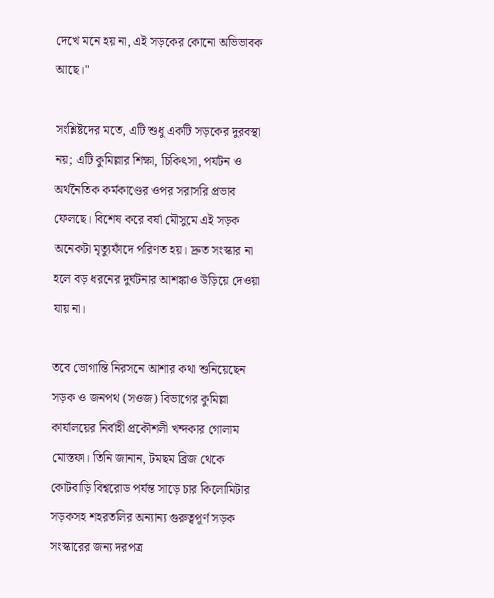দেখে মনে হয় না, এই সড়কের কোনো অভিভাবক আছে।"

সংশ্লিষ্টদের মতে, এটি শুধু একটি সড়কের দুরবস্থা নয়; এটি কুমিল্লার শিক্ষা, চিকিৎসা, পর্যটন ও অর্থনৈতিক কর্মকাণ্ডের ওপর সরাসরি প্রভাব ফেলছে। বিশেষ করে বর্ষা মৌসুমে এই সড়ক অনেকটা মৃত্যুফাঁদে পরিণত হয়। দ্রুত সংস্কার না হলে বড় ধরনের দুর্ঘটনার আশঙ্কাও উড়িয়ে দেওয়া যায় না।

তবে ভোগান্তি নিরসনে আশার কথা শুনিয়েছেন সড়ক ও জনপথ (সওজ) বিভাগের কুমিল্লা কার্যালয়ের নির্বাহী প্রকৌশলী খন্দকার গোলাম মোস্তফা। তিনি জানান, টমছম ব্রিজ থেকে কোটবাড়ি বিশ্বরোড পর্যন্ত সাড়ে চার কিলোমিটার সড়কসহ শহরতলির অন্যান্য গুরুত্বপূর্ণ সড়ক সংস্কারের জন্য দরপত্র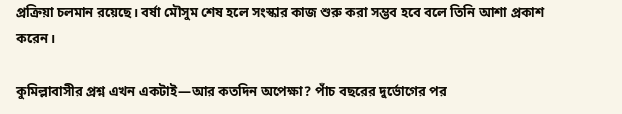প্রক্রিয়া চলমান রয়েছে। বর্ষা মৌসুম শেষ হলে সংস্কার কাজ শুরু করা সম্ভব হবে বলে তিনি আশা প্রকাশ করেন।

কুমিল্লাবাসীর প্রশ্ন এখন একটাই—আর কতদিন অপেক্ষা? পাঁচ বছরের দুর্ভোগের পর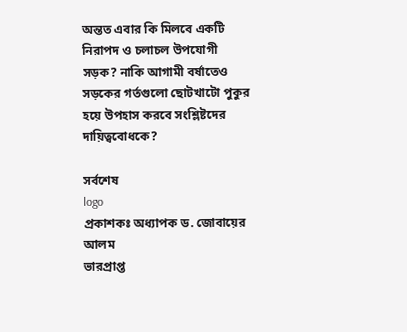অন্তত এবার কি মিলবে একটি নিরাপদ ও চলাচল উপযোগী সড়ক? নাকি আগামী বর্ষাতেও সড়কের গর্তগুলো ছোটখাটো পুকুর হয়ে উপহাস করবে সংশ্লিষ্টদের দায়িত্ববোধকে?

সর্বশেষ
logo
প্রকাশকঃ অধ্যাপক ড. জোবায়ের আলম
ভারপ্রাপ্ত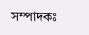সম্পাদকঃ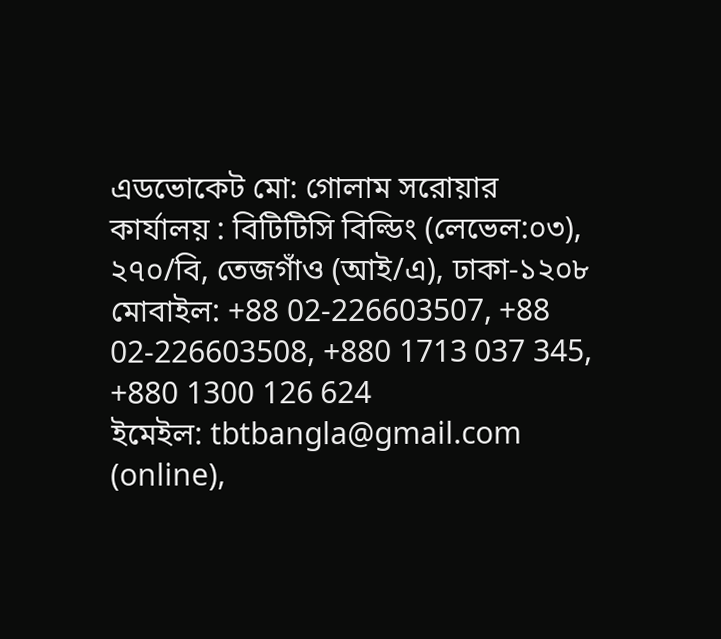এডভোকেট মো: গোলাম সরোয়ার
কার্যালয় : বিটিটিসি বিল্ডিং (লেভেল:০৩), ২৭০/বি, তেজগাঁও (আই/এ), ঢাকা-১২০৮
মোবাইল: +88 02-226603507, +88 02-226603508, +880 1713 037 345, +880 1300 126 624
ইমেইল: tbtbangla@gmail.com (online),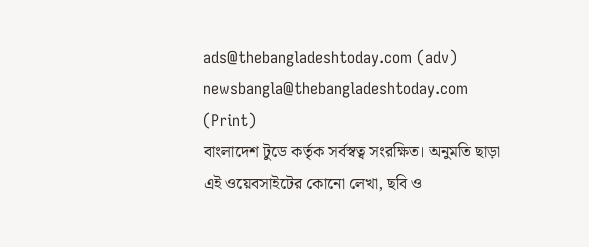ads@thebangladeshtoday.com (adv) newsbangla@thebangladeshtoday.com (Print)
বাংলাদেশ টুডে কর্তৃক সর্বস্বত্ব সংরক্ষিত। অনুমতি ছাড়া এই ওয়েবসাইটের কোনো লেখা, ছবি ও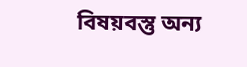বিষয়বস্তু অন্য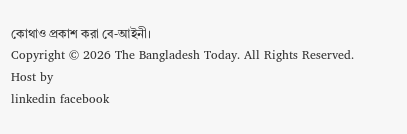কোথাও প্রকাশ করা বে-আইনী।
Copyright © 2026 The Bangladesh Today. All Rights Reserved.
Host by
linkedin facebook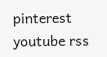pinterest youtube rss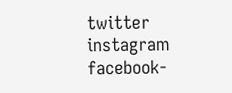twitter instagram facebook-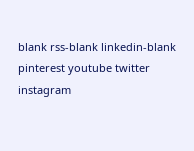blank rss-blank linkedin-blank pinterest youtube twitter instagram